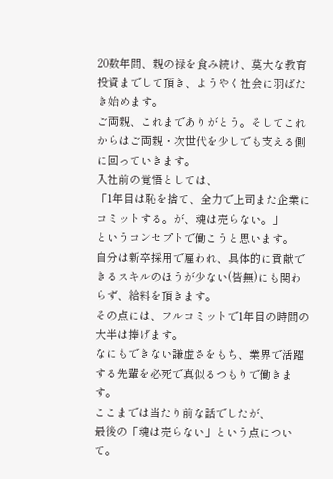20数年間、親の禄を食み続け、莫大な教育投資までして頂き、ようやく社会に羽ばたき始めます。
ご両親、これまでありがとう。そしてこれからはご両親・次世代を少しでも支える側に回っていきます。
入社前の覚悟としては、
「1年目は恥を捨て、全力で上司また企業にコミットする。が、魂は売らない。」
というコンセプトで働こうと思います。
自分は新卒採用で雇われ、具体的に貢献できるスキルのほうが少ない(皆無)にも関わらず、給料を頂きます。
その点には、フルコミットで1年目の時間の大半は捧げます。
なにもできない謙虚さをもち、業界で活躍する先輩を必死で真似るつもりで働きます。
ここまでは当たり前な話でしたが、
最後の「魂は売らない」という点について。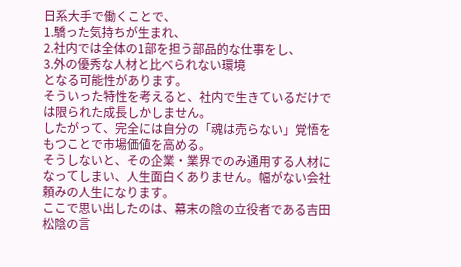日系大手で働くことで、
1.驕った気持ちが生まれ、
2.社内では全体の1部を担う部品的な仕事をし、
3.外の優秀な人材と比べられない環境
となる可能性があります。
そういった特性を考えると、社内で生きているだけでは限られた成長しかしません。
したがって、完全には自分の「魂は売らない」覚悟をもつことで市場価値を高める。
そうしないと、その企業・業界でのみ通用する人材になってしまい、人生面白くありません。幅がない会社頼みの人生になります。
ここで思い出したのは、幕末の陰の立役者である吉田松陰の言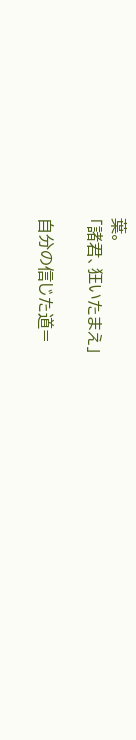葉。
「諸君、狂いたまえ」

自分の信じた道=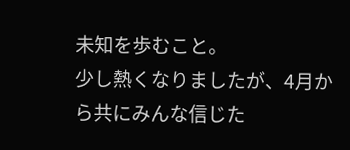未知を歩むこと。
少し熱くなりましたが、4月から共にみんな信じた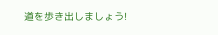道を歩き出しましょう!